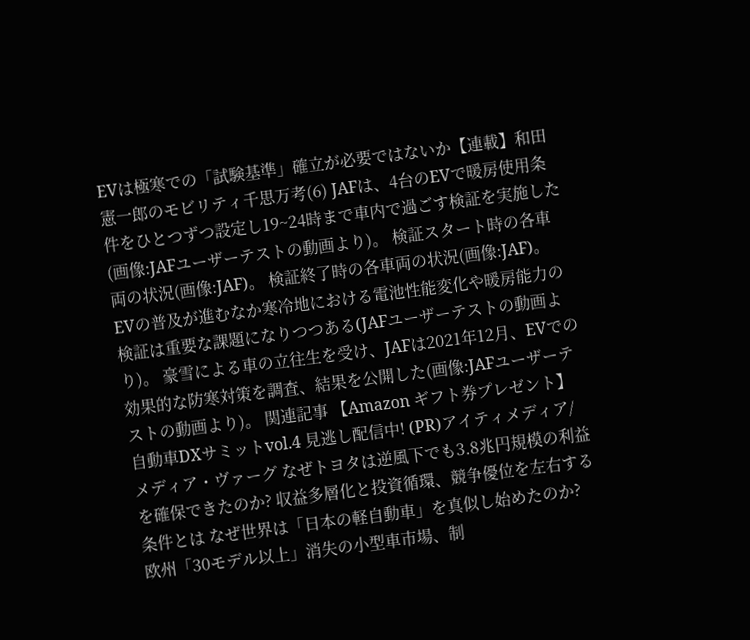EVは極寒での「試験基準」確立が必要ではないか【連載】和田憲一郎のモビリティ千思万考(6) JAFは、4台のEVで暖房使用条件をひとつずつ設定し19~24時まで車内で過ごす検証を実施した(画像:JAFユーザーテストの動画より)。 検証スタート時の各車両の状況(画像:JAF)。 検証終了時の各車両の状況(画像:JAF)。 EVの普及が進むなか寒冷地における電池性能変化や暖房能力の検証は重要な課題になりつつある(JAFユーザーテストの動画より)。 豪雪による車の立往生を受け、JAFは2021年12月、EVでの効果的な防寒対策を調査、結果を公開した(画像:JAFユーザーテストの動画より)。 関連記事 【Amazon ギフト券プレゼント】自動車DXサミットvol.4 見逃し配信中! (PR)アイティメディア/メディア・ヴァーグ なぜトヨタは逆風下でも3.8兆円規模の利益を確保できたのか? 収益多層化と投資循環、競争優位を左右する条件とは なぜ世界は「日本の軽自動車」を真似し始めたのか? 欧州「30モデル以上」消失の小型車市場、制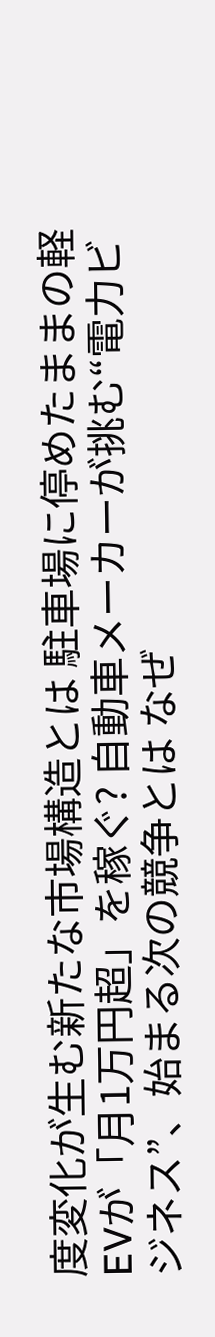度変化が生む新たな市場構造とは 駐車場に停めたままの軽EVが「月1万円超」を稼ぐ? 自動車メーカーが挑む“電力ビジネス”、始まる次の競争とは なぜ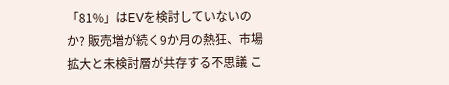「81%」はEVを検討していないのか? 販売増が続く9か月の熱狂、市場拡大と未検討層が共存する不思議 こ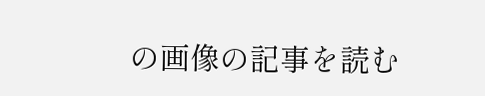の画像の記事を読む